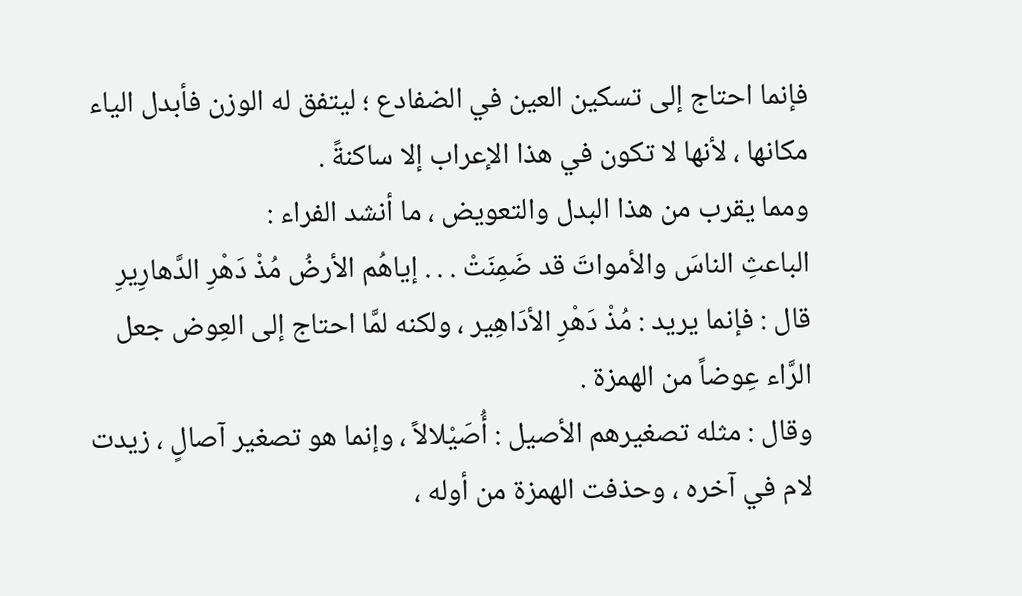فإنما احتاج إلى تسكين العين في الضفادع ؛ ليتفق له الوزن فأبدل الياء مكانها ، لأنها لا تكون في هذا الإعراب إلا ساكنةً .
ومما يقرب من هذا البدل والتعويض ، ما أنشد الفراء :
الباعثِ الناسَ والأمواتَ قد ضَمِنَتْ . . . إياهُم الأرضُ مُذْ دَهْرِ الدَّهارِيرِ
قال : فإنما يريد : مُذْ دَهْرِ الأدَاهِير ، ولكنه لمَّا احتاج إلى العِوض جعل الرَّاء عِوضاً من الهمزة .
وقال : مثله تصغيرهم الأصيل : أُصَيْلالاً ، وإنما هو تصغير آصالٍ ، زيدت لام في آخره ، وحذفت الهمزة من أوله ،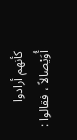كأنهم أرادوا أُوَيْصالاً ، فقالوا :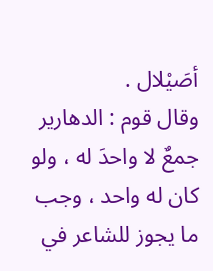أصَيْلال .
وقال قوم : الدهارير جمعٌ لا واحدَ له ، ولو كان له واحد ، وجب
ما يجوز للشاعر في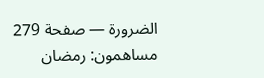الضرورة — صفحة 279
مساهمون: رمضان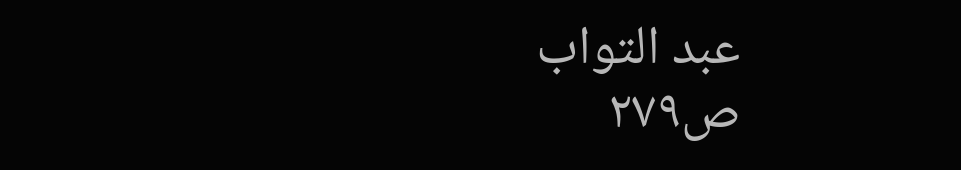عبد التواب
ص٢٧٩